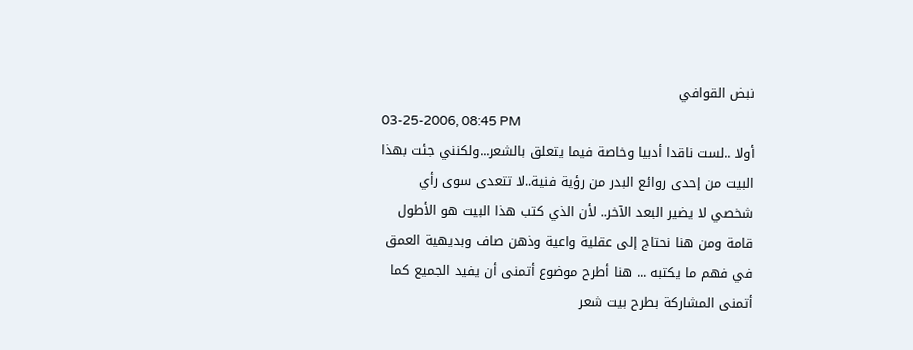نبض القوافي
03-25-2006, 08:45 PM
أولا ..لست ناقدا أدبيا وخاصة فيما يتعلق بالشعر...ولكنني جئت بهذا البيت من إحدى روائع البدر من رؤية فنية..لا تتعدى سوى رأي شخصي لا يضير البعد الآخر.. لأن الذي كتب هذا البيت هو الأطول قامة ومن هنا نحتاج إلى عقلية واعية وذهن صاف وبديهية العمق في فهم ما يكتبه ... هنا أطرح موضوع أتمنى أن يفيد الجميع كما أتمنى المشاركة بطرح بيت شعر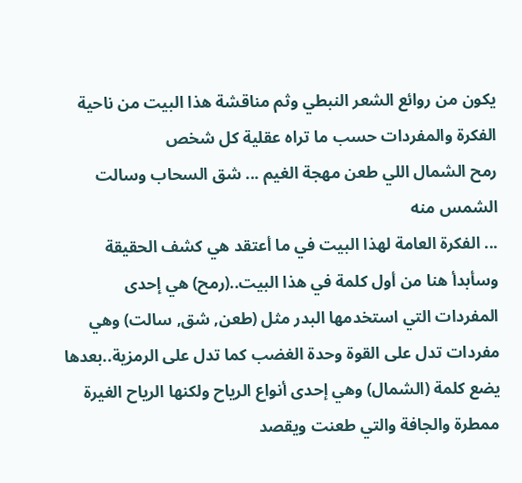يكون من روائع الشعر النبطي وثم مناقشة هذا البيت من ناحية الفكرة والمفردات حسب ما تراه عقلية كل شخص
رمح الشمال اللي طعن مهجة الغيم ... شق السحاب وسالت الشمس منه
... الفكرة العامة لهذا البيت في ما أعتقد هي كشف الحقيقة وسأبدأ هنا من أول كلمة في هذا البيت..(رمح) هي إحدى المفردات التي استخدمها البدر مثل (طعن, شق, سالت) وهي مفردات تدل على القوة وحدة الغضب كما تدل على الرمزية..بعدها يضع كلمة (الشمال) وهي إحدى أنواع الرياح ولكنها الرياح الغيرة ممطرة والجافة والتي طعنت ويقصد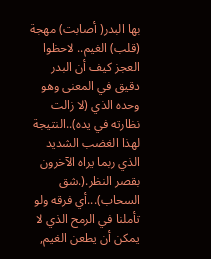بها البدر( أصابت) مهجة (قلب) الغيم.. لاحظوا العجز كيف أن البدر دقيق في المعنى وهو وحده الذي (لا زالت نظارته في يده)..النتيجة لهذا الغضب الشديد الذي ربما يراه الآخرون بقصر النظر.(.شق السحاب)...أي فرقه ولو تأملنا في الرمح الذي لا يمكن أن يطعن الغيم,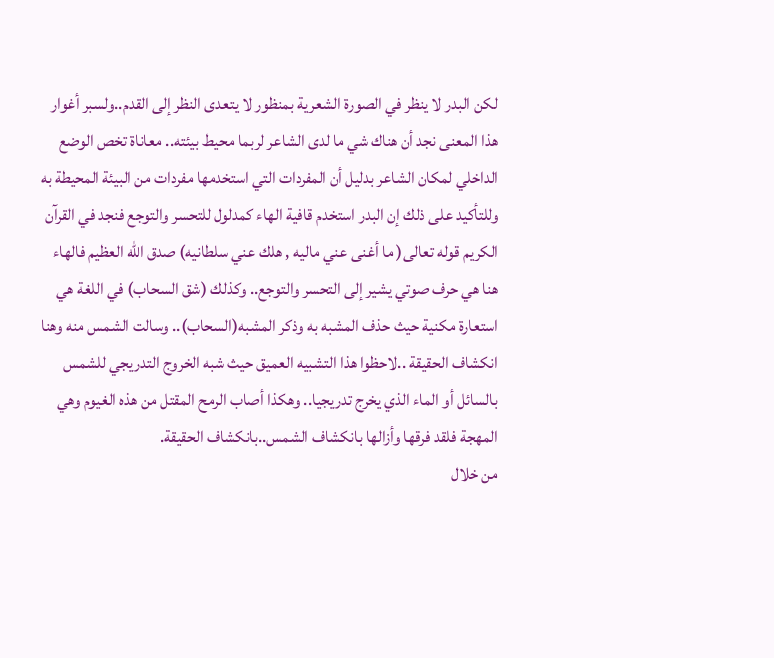لكن البدر لا ينظر في الصورة الشعرية بمنظور لا يتعدى النظر إلى القدم..ولسبر أغوار هذا المعنى نجد أن هناك شي ما لدى الشاعر لربما محيط بيئته.. معاناة تخص الوضع الداخلي لمكان الشاعر بدليل أن المفردات التي استخدمها مفردات من البيئة المحيطة به وللتأكيد على ذلك إن البدر استخدم قافية الهاء كمدلول للتحسر والتوجع فنجد في القرآن الكريم قوله تعالى( ما أغنى عني ماليه , هلك عني سلطانيه) صدق الله العظيم فالهاء هنا هي حرف صوتي يشير إلى التحسر والتوجع.. وكذلك (شق السحاب) في اللغة هي استعارة مكنية حيث حذف المشبه به وذكر المشبه(السحاب).. وسالت الشمس منه وهنا انكشاف الحقيقة ..لاحظوا هذا التشبيه العميق حيث شبه الخروج التدريجي للشمس بالسائل أو الماء الذي يخرج تدريجيا.. وهكذا أصاب الرمح المقتل من هذه الغيوم وهي المهجة فلقد فرقها وأزالها بانكشاف الشمس..بانكشاف الحقيقة.
من خلال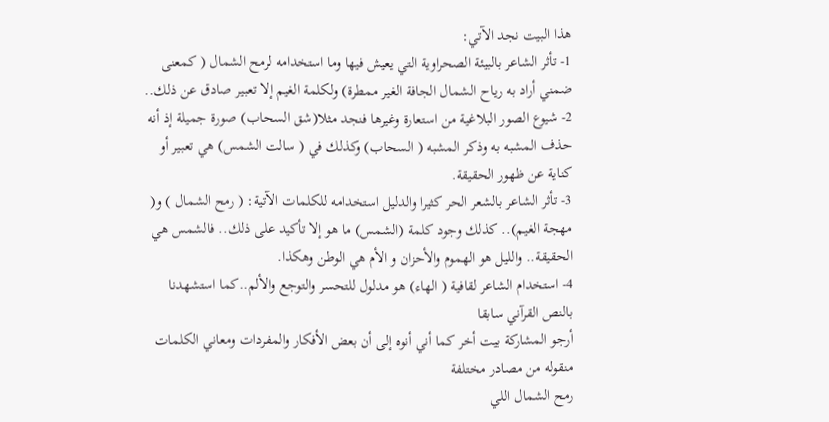هذا البيت نجد الآتي:
1- تأثر الشاعر بالبيئة الصحراوية التي يعيش فيها وما استخدامه لرمح الشمال ( كمعنى ضمني أراد به رياح الشمال الجافة الغير ممطرة) ولكلمة الغيم إلا تعبير صادق عن ذلك..
2- شيوع الصور البلاغية من استعارة وغيرها فنجد مثلا(شق السحاب) صورة جميلة إذ أنه حذف المشبه به وذكر المشبه ( السحاب) وكذلك في ( سالت الشمس) هي تعبير أو كناية عن ظهور الحقيقة.
3- تأثر الشاعر بالشعر الحر كثيرا والدليل استخدامه للكلمات الآتية: ( رمح الشمال ) و( مهجة الغيم).. كذلك وجود كلمة (الشمس) ما هو إلا تأكيد على ذلك.. فالشمس هي الحقيقة.. والليل هو الهموم والأحزان و الأم هي الوطن وهكذا.
4- استخدام الشاعر لقافية ( الهاء) هو مدلول للتحسر والتوجع والألم..كما استشهدنا بالنص القرآني سابقا
أرجو المشاركة بيت أخر كما أني أنوه إلى أن بعض الأفكار والمفردات ومعاني الكلمات منقوله من مصادر مختلفة
رمح الشمال اللي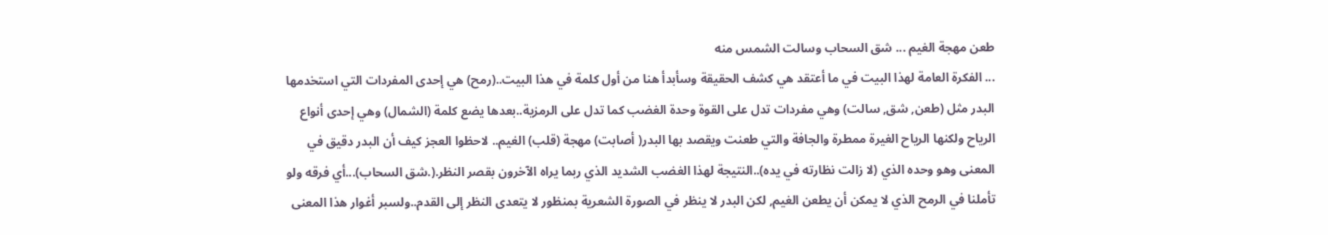طعن مهجة الغيم ... شق السحاب وسالت الشمس منه
... الفكرة العامة لهذا البيت في ما أعتقد هي كشف الحقيقة وسأبدأ هنا من أول كلمة في هذا البيت..(رمح) هي إحدى المفردات التي استخدمها البدر مثل (طعن, شق, سالت) وهي مفردات تدل على القوة وحدة الغضب كما تدل على الرمزية..بعدها يضع كلمة (الشمال) وهي إحدى أنواع الرياح ولكنها الرياح الغيرة ممطرة والجافة والتي طعنت ويقصد بها البدر( أصابت) مهجة (قلب) الغيم.. لاحظوا العجز كيف أن البدر دقيق في المعنى وهو وحده الذي (لا زالت نظارته في يده)..النتيجة لهذا الغضب الشديد الذي ربما يراه الآخرون بقصر النظر.(.شق السحاب)...أي فرقه ولو تأملنا في الرمح الذي لا يمكن أن يطعن الغيم, لكن البدر لا ينظر في الصورة الشعرية بمنظور لا يتعدى النظر إلى القدم..ولسبر أغوار هذا المعنى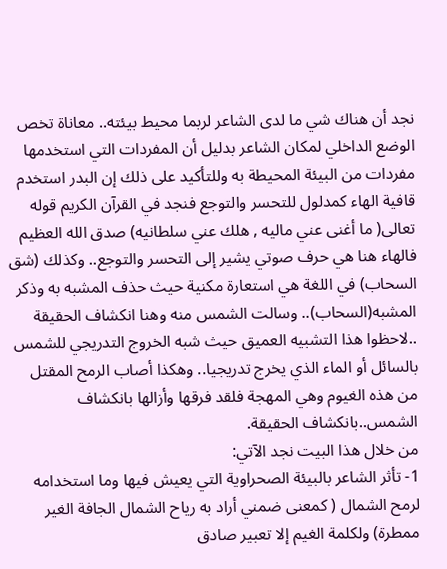نجد أن هناك شي ما لدى الشاعر لربما محيط بيئته.. معاناة تخص الوضع الداخلي لمكان الشاعر بدليل أن المفردات التي استخدمها مفردات من البيئة المحيطة به وللتأكيد على ذلك إن البدر استخدم قافية الهاء كمدلول للتحسر والتوجع فنجد في القرآن الكريم قوله تعالى( ما أغنى عني ماليه , هلك عني سلطانيه) صدق الله العظيم فالهاء هنا هي حرف صوتي يشير إلى التحسر والتوجع.. وكذلك (شق السحاب) في اللغة هي استعارة مكنية حيث حذف المشبه به وذكر المشبه(السحاب).. وسالت الشمس منه وهنا انكشاف الحقيقة ..لاحظوا هذا التشبيه العميق حيث شبه الخروج التدريجي للشمس بالسائل أو الماء الذي يخرج تدريجيا.. وهكذا أصاب الرمح المقتل من هذه الغيوم وهي المهجة فلقد فرقها وأزالها بانكشاف الشمس..بانكشاف الحقيقة.
من خلال هذا البيت نجد الآتي:
1- تأثر الشاعر بالبيئة الصحراوية التي يعيش فيها وما استخدامه لرمح الشمال ( كمعنى ضمني أراد به رياح الشمال الجافة الغير ممطرة) ولكلمة الغيم إلا تعبير صادق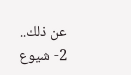عن ذلك..
2- شيوع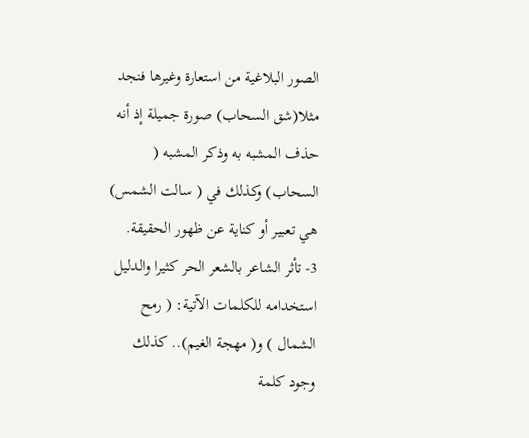الصور البلاغية من استعارة وغيرها فنجد مثلا(شق السحاب) صورة جميلة إذ أنه حذف المشبه به وذكر المشبه ( السحاب) وكذلك في ( سالت الشمس) هي تعبير أو كناية عن ظهور الحقيقة.
3- تأثر الشاعر بالشعر الحر كثيرا والدليل استخدامه للكلمات الآتية: ( رمح الشمال ) و( مهجة الغيم).. كذلك وجود كلمة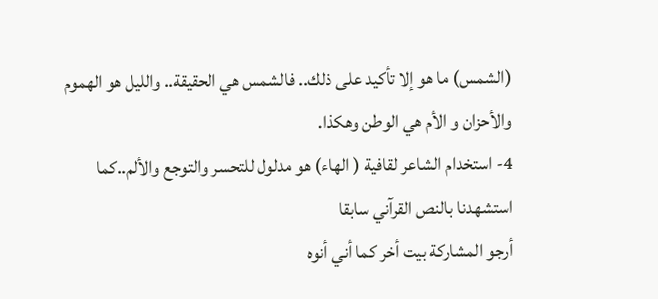(الشمس) ما هو إلا تأكيد على ذلك.. فالشمس هي الحقيقة.. والليل هو الهموم والأحزان و الأم هي الوطن وهكذا.
4- استخدام الشاعر لقافية ( الهاء) هو مدلول للتحسر والتوجع والألم..كما استشهدنا بالنص القرآني سابقا
أرجو المشاركة بيت أخر كما أني أنوه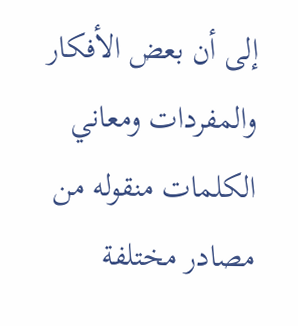إلى أن بعض الأفكار والمفردات ومعاني الكلمات منقوله من مصادر مختلفة